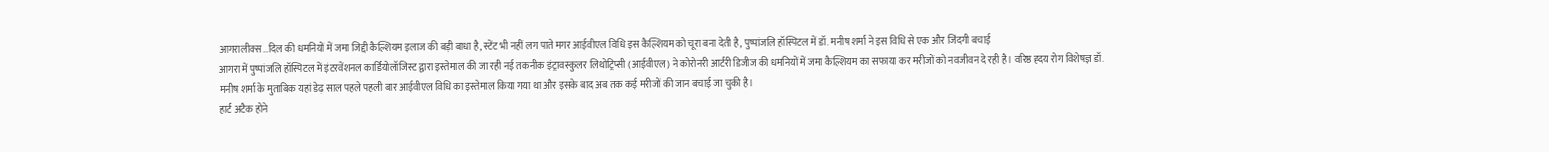आगरालीक्स…दिल की धमनियों में जमा जिद्दी कैल्शियम इलाज की बड़ी बाधा है, स्टेंट भी नहीं लग पाते मगर आईवीएल विधि इस कैल्शियम को चूरा बना देती है, पुष्पांजलि हॉस्पिटल में डॉ. मनीष शर्मा ने इस विधि से एक और जिंदगी बचाई
आगरा में पुष्पांजलि हॉस्पिटल में इंटरवेंशनल कार्डियोलॉजिस्ट द्वारा इस्तेमाल की जा रही नई तकनीक इंट्रावस्कुलर लिथोट्रिप्सी (आईवीएल) ने कोरोनरी आर्टरी डिजीज की धमनियों में जमा कैल्शियम का सफाया कर मरीजों को नवजीवन दे रही है। वरिष्ठ ह्दय रोग विशेषज्ञ डॉ. मनीष शर्मा के मुताबिक यहां डेढ़ साल पहले पहली बार आईवीएल विधि का इस्तेमाल किया गया था और इसके बाद अब तक कई मरीजों की जान बचाई जा चुकी है।
हार्ट अटैक होने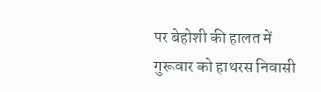पर बेहोशी की हालत में गुरूवार को हाथरस निवासी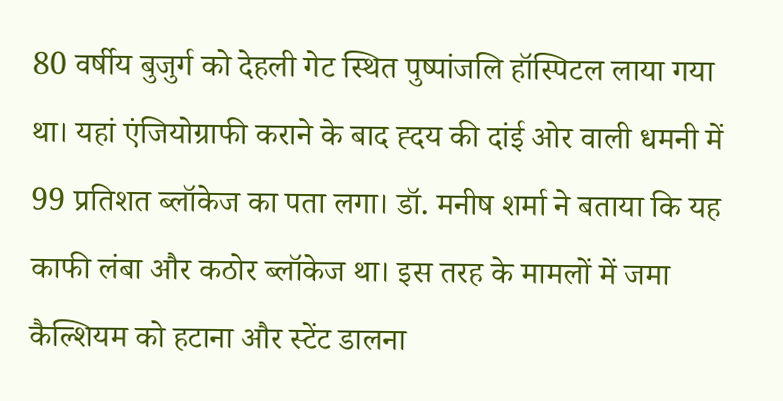80 वर्षीय बुजुर्ग को देहली गेट स्थित पुष्पांजलि हॉस्पिटल लाया गया था। यहां एंजियोग्राफी कराने के बाद ह्दय की दांई ओर वाली धमनी में 99 प्रतिशत ब्लॉकेज का पता लगा। डॉ. मनीष शर्मा ने बताया कि यह काफी लंबा और कठोर ब्लॉकेज था। इस तरह के मामलों में जमा कैल्शियम को हटाना और स्टेंट डालना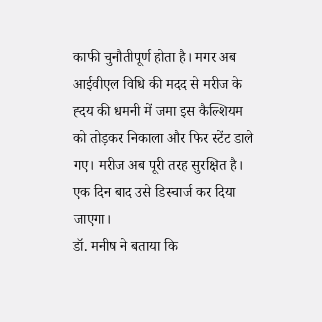काफी चुनौतीपूर्ण होता है। मगर अब आईवीएल विधि की मदद से मरीज के ह्दय की धमनी में जमा इस कैल्शियम को तोड़कर निकाला और फिर स्टेंट डाले गए। मरीज अब पूरी तरह सुरक्षित है। एक दिन बाद उसे डिस्चार्ज कर दिया जाएगा।
डॉ. मनीष ने बताया कि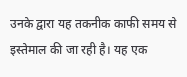उनके द्वारा यह तकनीक काफी समय से इस्तेमाल की जा रही है। यह एक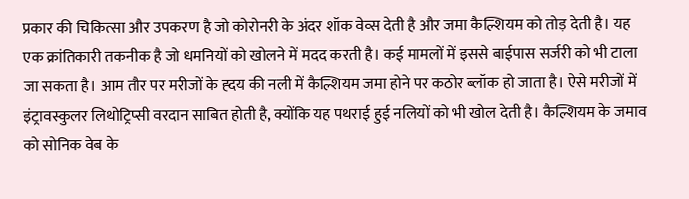प्रकार की चिकित्सा और उपकरण है जो कोरोनरी के अंदर शॉक वेव्स देती है और जमा कैल्शियम को तोड़ देती है। यह एक क्रांतिकारी तकनीक है जो धमनियों को खोलने में मदद करती है। कई मामलों में इससे बाईपास सर्जरी को भी टाला जा सकता है। आम तौर पर मरीजों के ह्दय की नली में कैल्शियम जमा होने पर कठोर ब्लॉक हो जाता है। ऐसे मरीजों में इंट्रावस्कुलर लिथोट्रिप्सी वरदान साबित होती है, क्योंकि यह पथराई हुई नलियों को भी खोल देती है। कैल्शियम के जमाव को सोनिक वेब के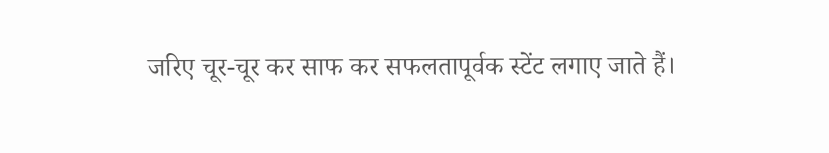जरिए चूर-चूर कर साफ कर सफलतापूर्वक स्टेंट लगाए जाते हैं।